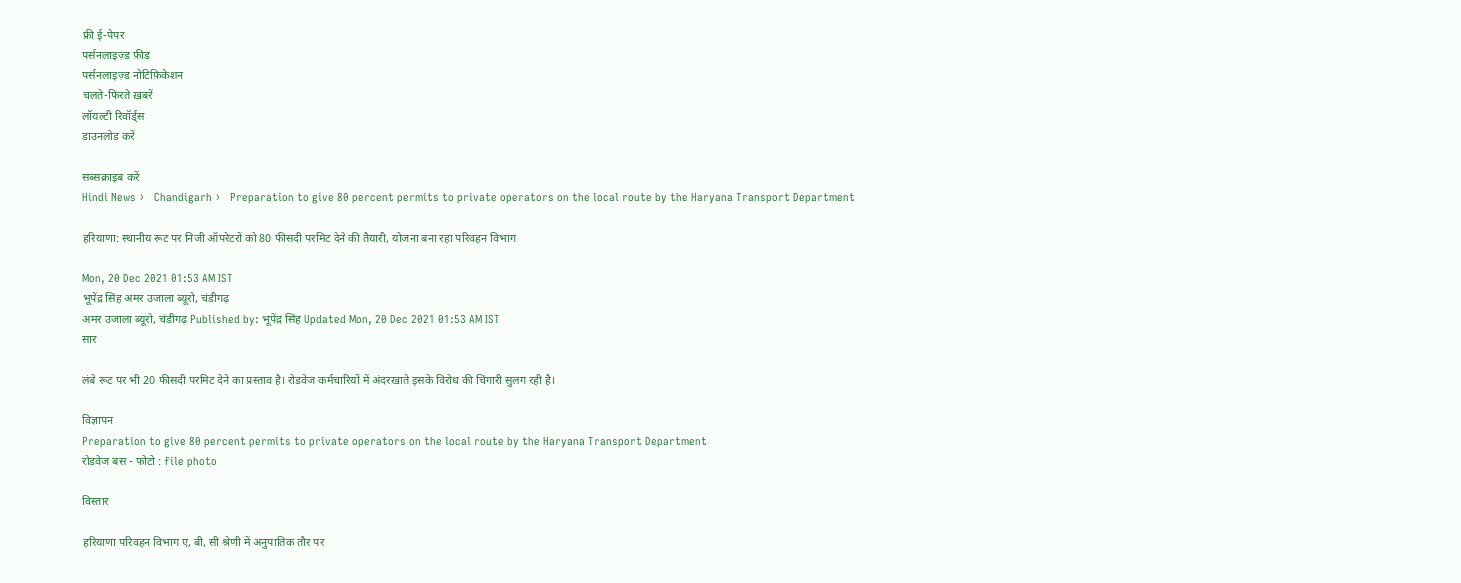फ्री ई-पेपर
पर्सनलाइज़्ड फ़ीड
पर्सनलाइज़्ड नोटिफ़िकेशन
चलते-फिरते ख़बरें
लॉयल्टी रिवॉर्ड्स
डाउनलोड करें

सब्सक्राइब करें
Hindi News ›   Chandigarh ›   Preparation to give 80 percent permits to private operators on the local route by the Haryana Transport Department

हरियाणा: स्थानीय रूट पर निजी ऑपरेटरों को 80 फीसदी परमिट देने की तैयारी, योजना बना रहा परिवहन विभाग

Mon, 20 Dec 2021 01:53 AM IST
भूपेंद्र सिंह अमर उजाला ब्यूरो, चंडीगढ़
अमर उजाला ब्यूरो, चंडीगढ़ Published by: भूपेंद्र सिंह Updated Mon, 20 Dec 2021 01:53 AM IST
सार

लंबे रूट पर भी 20 फीसदी परमिट देने का प्रस्ताव है। रोडवेज कर्मचारियों में अंदरखाते इसके विरोध की चिंगारी सुलग रही है।

विज्ञापन
Preparation to give 80 percent permits to private operators on the local route by the Haryana Transport Department
रोडवेज बस - फोटो : file photo

विस्तार

हरियाणा परिवहन विभाग ए, बी, सी श्रेणी में अनुपातिक तौर पर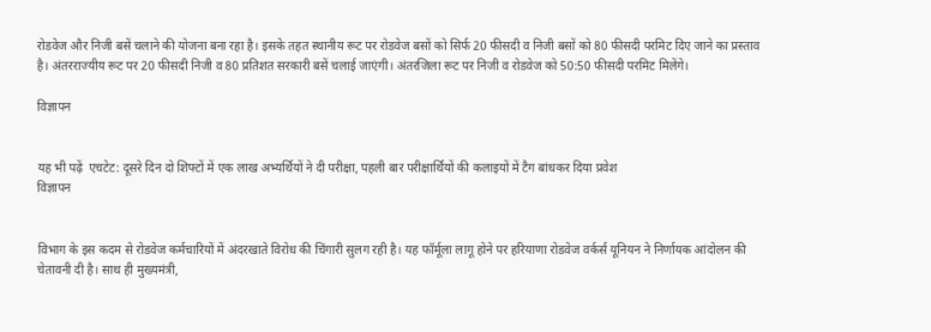रोडवेज और निजी बसें चलाने की योजना बना रहा है। इसके तहत स्थानीय रूट पर रोडवेज बसों को सिर्फ 20 फीसदी व निजी बसों को 80 फीसदी परमिट दिए जाने का प्रस्ताव है। अंतरराज्यीय रूट पर 20 फीसदी निजी व 80 प्रतिशत सरकारी बसें चलाई जाएंगी। अंतरजिला रूट पर निजी व रोडवेज को 50:50 फीसदी परमिट मिलेंगे।

विज्ञापन


यह भी पढ़ें  एचटेट: दूसरे दिन दो शिफ्टों में एक लाख अभ्यर्थियों ने दी परीक्षा, पहली बार परीक्षार्थियों की कलाइयों में टैग बांधकर दिया प्रवेश
विज्ञापन


विभाग के इस कदम से रोडवेज कर्मचारियों में अंदरखाते विरोध की चिंगारी सुलग रही है। यह फॉर्मूला लागू होने पर हरियाणा रोडवेज वर्कर्स यूनियन ने निर्णायक आंदोलन की चेतावनी दी है। साथ ही मुख्यमंत्री,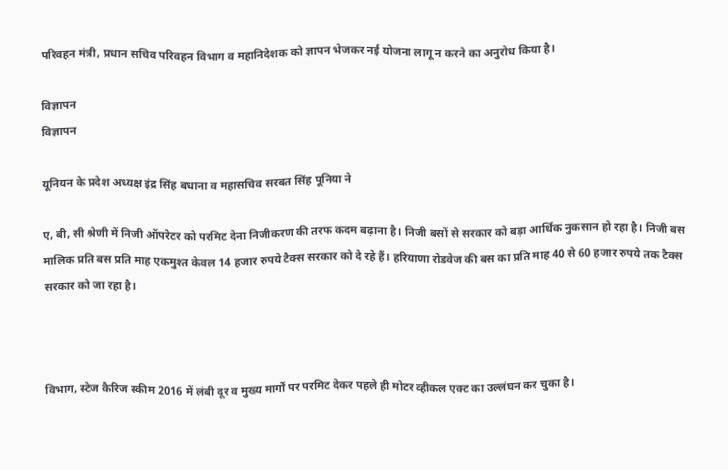परिवहन मंत्री, प्रधान सचिव परिवहन विभाग व महानिदेशक को ज्ञापन भेजकर नई योजना लागू न करने का अनुरोध किया है।

विज्ञापन
विज्ञापन

यूनियन के प्रदेश अध्यक्ष इंद्र सिंह बधाना व महासचिव सरबत सिंह पूनिया ने

ए, बी, सी श्रेणी में निजी ऑपरेटर को परमिट देना निजीकरण की तरफ कदम बढ़ाना है। निजी बसों से सरकार को बड़ा आर्थिक नुकसान हो रहा है। निजी बस मालिक प्रति बस प्रति माह एकमुश्त केवल 14 हजार रुपये टैक्स सरकार को दे रहे हैं। हरियाणा रोडवेज की बस का प्रति माह 40 से 60 हजार रुपये तक टैक्स सरकार को जा रहा है।



विभाग, स्टेज कैरिज स्कीम 2016 में लंबी दूर व मुख्य मार्गों पर परमिट देकर पहले ही मोटर व्हीकल एक्ट का उल्लंघन कर चुका है।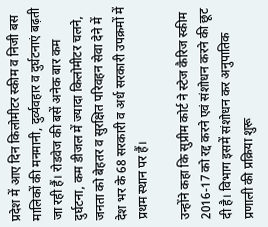प्रदेश में आए दिन किलोमीटर स्कीम व निजी बस मालिकों की मनमानी, दुर्व्यवहार व दुर्घटनाएं बढ़ती जा रही हैं। रोडवेज की बसें अनेक बार कम दुर्घटना, कम डीजल में ज्यादा किलोमीटर चलने, जनता को बेहतर व सुरक्षित परिवहन सेवा देने में देश भर के 68 सरकारी व अर्ध सरकारी उपक्रमों में प्रथम स्थान पर हैं।

उन्होंने कहा कि सुप्रीम कोर्ट ने स्टेज कैरिज स्कीम 2016-17 को रद्द करने एवं संशोधन करने की छूट दी है। विभाग इसमें संशोधन कर अनुपातिक प्रणाली की प्रक्रिया शुरू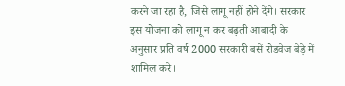करने जा रहा है, जिसे लागू नहीं होने देंगे। सरकार इस योजना को लागू न कर बढ़ती आबादी के अनुसार प्रति वर्ष 2000 सरकारी बसें रोडवेज बेड़े में शामिल करे।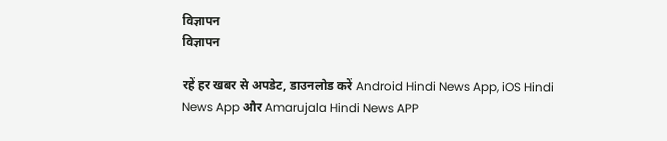विज्ञापन
विज्ञापन

रहें हर खबर से अपडेट, डाउनलोड करें Android Hindi News App, iOS Hindi News App और Amarujala Hindi News APP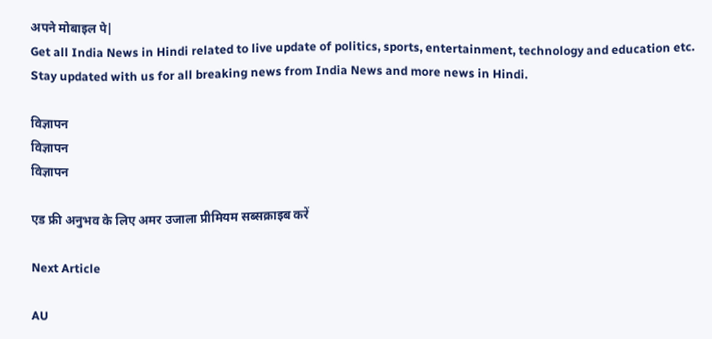अपने मोबाइल पे|
Get all India News in Hindi related to live update of politics, sports, entertainment, technology and education etc. Stay updated with us for all breaking news from India News and more news in Hindi.

विज्ञापन
विज्ञापन
विज्ञापन

एड फ्री अनुभव के लिए अमर उजाला प्रीमियम सब्सक्राइब करें

Next Article

AU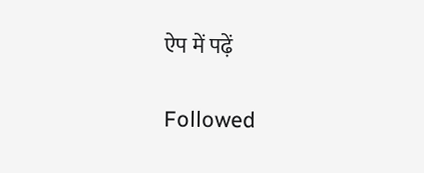ऐप में पढ़ें

Followed